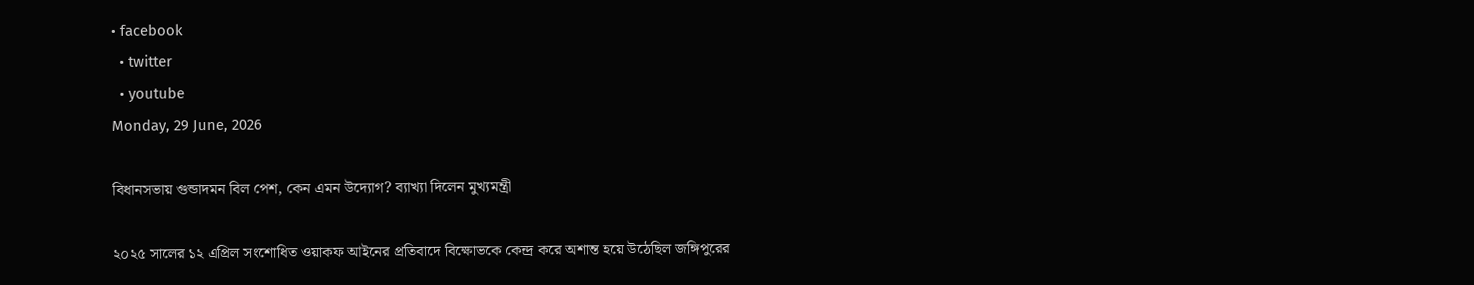• facebook
  • twitter
  • youtube
Monday, 29 June, 2026

বিধানসভায় গুন্ডাদমন বিল পেশ, কেন এমন উদ্যোগ? ব্যাখ্যা দিলেন মুখ্যমন্ত্রী

২০২৫ সালের ১২ এপ্রিল সংশোধিত ওয়াকফ আইনের প্রতিবাদে বিক্ষোভকে কেন্দ্র করে অশান্ত হয়ে উঠেছিল জঙ্গিপুরের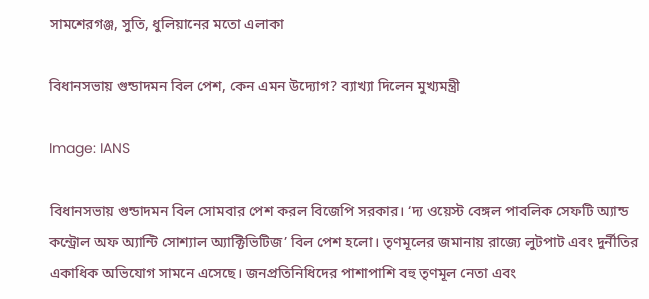সামশেরগঞ্জ, সুতি, ধুলিয়ানের মতো এলাকা

বিধানসভায় গুন্ডাদমন বিল পেশ, কেন এমন উদ্যোগ? ব্যাখ্যা দিলেন মুখ্যমন্ত্রী

Image: IANS

বিধানসভায় গুন্ডাদমন বিল সোমবার পেশ করল বিজেপি সরকার। ‘দ্য ওয়েস্ট বেঙ্গল পাবলিক সেফটি অ্যান্ড কন্ট্রোল অফ অ্যান্টি সোশ্যাল অ্যাক্টিভিটিজ’ বিল পেশ হলো। তৃণমূলের জমানায় রাজ্যে লুটপাট এবং দুর্নীতির একাধিক অভিযোগ সামনে এসেছে। জনপ্রতিনিধিদের পাশাপাশি বহু তৃণমূল নেতা এবং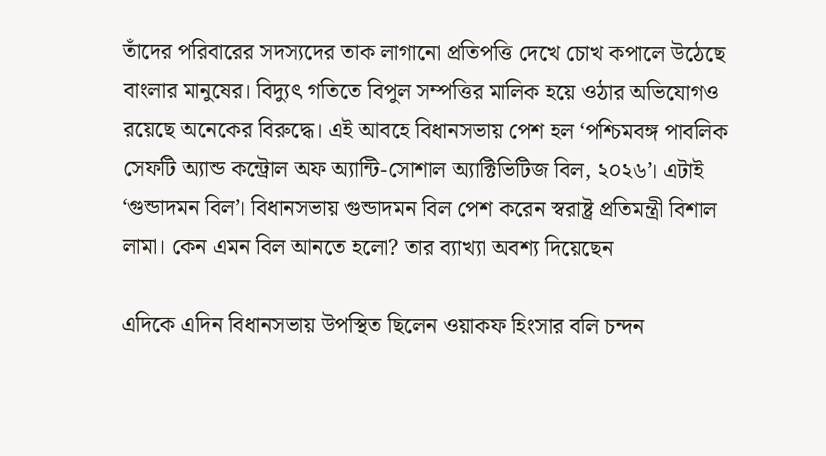তাঁদের পরিবারের সদস্যদের তাক লাগানো প্রতিপত্তি দেখে চোখ কপালে উঠেছে বাংলার মানুষের। বিদ্যুৎ গতিতে বিপুল সম্পত্তির মালিক হয়ে ওঠার অভিযোগও রয়েছে অনেকের বিরুদ্ধে। এই আবহে বিধানসভায় পেশ হল ‘পশ্চিমবঙ্গ পাবলিক সেফটি অ্যান্ড কন্ট্রোল অফ অ্যান্টি-সোশাল অ্যাক্টিভিটিজ বিল, ২০২৬’। এটাই ‘গুন্ডাদমন বিল’। বিধানসভায় গুন্ডাদমন বিল পেশ করেন স্বরাষ্ট্র প্রতিমন্ত্রী বিশাল লামা। কেন এমন বিল আনতে হলো? তার ব্যাখ্যা অবশ্য দিয়েছেন

এদিকে এদিন বিধানসভায় উপস্থিত ছিলেন ওয়াকফ হিংসার বলি চন্দন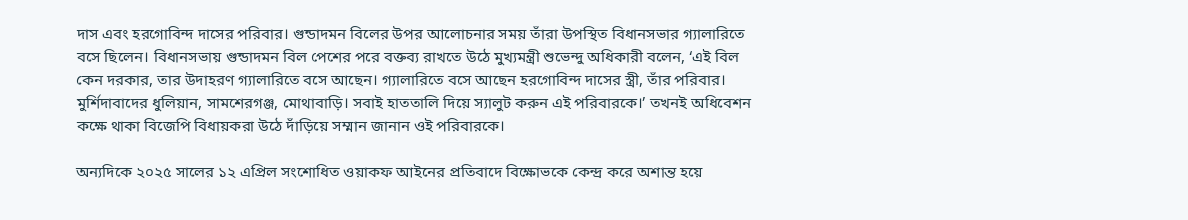দাস এবং হরগোবিন্দ দাসের পরিবার। গুন্ডাদমন বিলের উপর আলোচনার সময় তাঁরা উপস্থিত বিধানসভার গ্যালারিতে বসে ছিলেন। বিধানসভায় গুন্ডাদমন বিল পেশের পরে বক্তব্য রাখতে উঠে মুখ্যমন্ত্রী শুভেন্দু অধিকারী বলেন, ‘এই বিল কেন দরকার, তার উদাহরণ গ্যালারিতে বসে আছেন। গ্যালারিতে বসে আছেন হরগোবিন্দ দাসের স্ত্রী, তাঁর পরিবার। মুর্শিদাবাদের ধুলিয়ান, সামশেরগঞ্জ, মোথাবাড়ি। সবাই হাততালি দিয়ে স্যালুট করুন এই পরিবারকে।’ তখনই অধিবেশন কক্ষে থাকা বিজেপি বিধায়করা উঠে দাঁড়িয়ে সম্মান জানান ওই পরিবারকে।

অন্যদিকে ২০২৫ সালের ১২ এপ্রিল সংশোধিত ওয়াকফ আইনের প্রতিবাদে বিক্ষোভকে কেন্দ্র করে অশান্ত হয়ে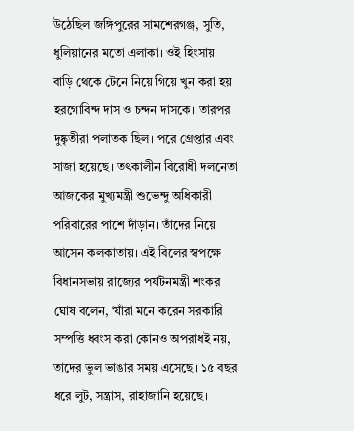উঠেছিল জঙ্গিপুরের সামশেরগঞ্জ, সুতি, ধুলিয়ানের মতো এলাকা। ওই হিংসায় বাড়ি থেকে টেনে নিয়ে গিয়ে খুন করা হয় হরগোবিন্দ দাস ও চন্দন দাসকে। তারপর দুষ্কৃতীরা পলাতক ছিল। পরে গ্রেপ্তার এবং সাজা হয়েছে। তৎকালীন বিরোধী দলনেতা আজকের মুখ্যমন্ত্রী শুভেন্দু অধিকারী পরিবারের পাশে দাঁড়ান। তাঁদের নিয়ে আসেন কলকাতায়। এই বিলের স্বপক্ষে বিধানসভায় রাজ্যের পর্যটনমন্ত্রী শংকর ঘোষ বলেন, ‘যাঁরা মনে করেন সরকারি সম্পত্তি ধ্বংস করা কোনও অপরাধই নয়, তাদের ভুল ভাঙার সময় এসেছে। ১৫ বছর ধরে লুট, সন্ত্রাস, রাহাজানি হয়েছে।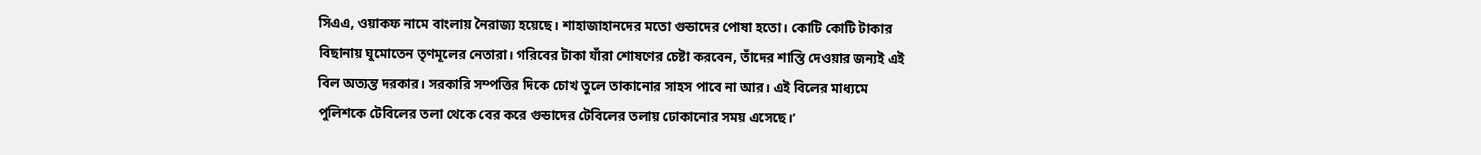সিএএ, ওয়াকফ নামে বাংলায় নৈরাজ্য হয়েছে। শাহাজাহানদের মতো গুন্ডাদের পোষা হতো। কোটি কোটি টাকার বিছানায় ঘুমোতেন তৃণমূলের নেতারা। গরিবের টাকা যাঁরা শোষণের চেষ্টা করবেন, তাঁদের শাস্তি দেওয়ার জন্যই এই বিল অত্যন্ত দরকার। সরকারি সম্পত্তির দিকে চোখ তুলে তাকানোর সাহস পাবে না আর। এই বিলের মাধ্যমে পুলিশকে টেবিলের তলা থেকে বের করে গুন্ডাদের টেবিলের তলায় ঢোকানোর সময় এসেছে।’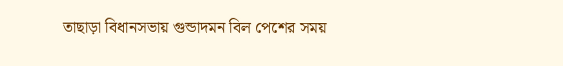তাছাড়া বিধানসভায় গুন্ডাদমন বিল পেশের সময়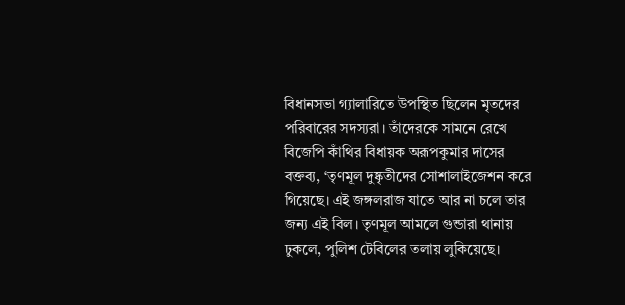বিধানসভা গ্যালারিতে উপস্থিত ছিলেন মৃতদের পরিবারের সদস্যরা। তাঁদেরকে সামনে রেখে বিজেপি কাঁথির বিধায়ক অরূপকুমার দাসের বক্তব্য, ‘তৃণমূল দুষ্কৃতীদের সোশালাইজেশন করে গিয়েছে। এই জঙ্গলরাজ যাতে আর না চলে তার জন্য এই বিল। তৃণমূল আমলে গুন্ডারা থানায় ঢুকলে, পুলিশ টেবিলের তলায় লুকিয়েছে।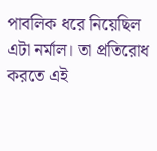পাবলিক ধরে নিয়েছিল এটা নর্মাল। তা প্রতিরোধ করতে এই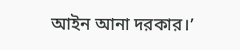আইন আনা দরকার।’